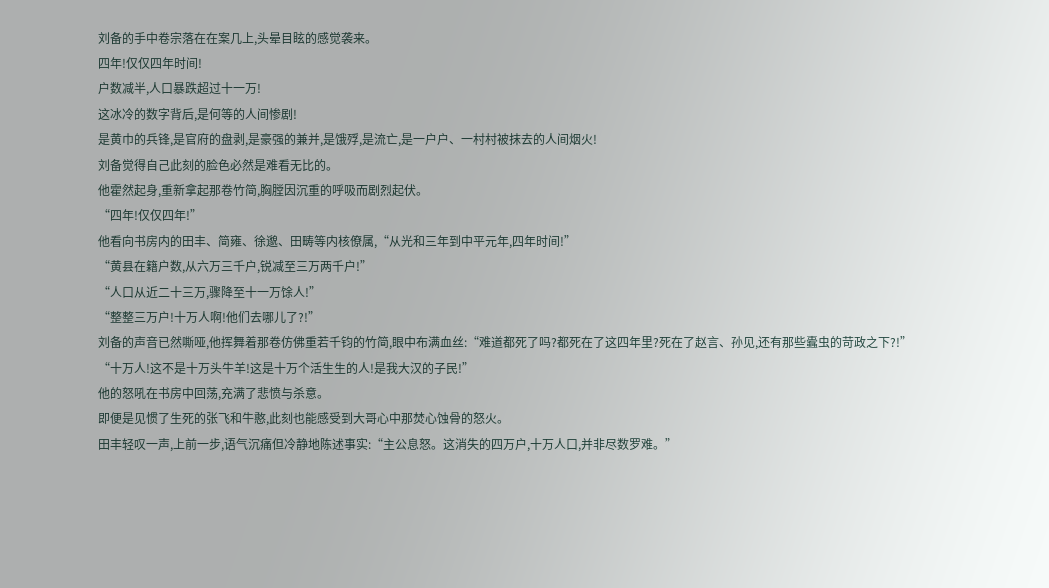刘备的手中卷宗落在在案几上,头晕目眩的感觉袭来。
四年!仅仅四年时间!
户数减半,人口暴跌超过十一万!
这冰冷的数字背后,是何等的人间惨剧!
是黄巾的兵锋,是官府的盘剥,是豪强的兼并,是饿殍,是流亡,是一户户、一村村被抹去的人间烟火!
刘备觉得自己此刻的脸色必然是难看无比的。
他霍然起身,重新拿起那卷竹简,胸膛因沉重的呼吸而剧烈起伏。
“四年!仅仅四年!”
他看向书房内的田丰、简雍、徐邈、田畴等内核僚属,“从光和三年到中平元年,四年时间!”
“黄县在籍户数,从六万三千户,锐减至三万两千户!”
“人口从近二十三万,骤降至十一万馀人!”
“整整三万户!十万人啊!他们去哪儿了?!”
刘备的声音已然嘶哑,他挥舞着那卷仿佛重若千钧的竹简,眼中布满血丝:“难道都死了吗?都死在了这四年里?死在了赵言、孙见,还有那些蠹虫的苛政之下?!”
“十万人!这不是十万头牛羊!这是十万个活生生的人!是我大汉的子民!”
他的怒吼在书房中回荡,充满了悲愤与杀意。
即便是见惯了生死的张飞和牛憨,此刻也能感受到大哥心中那焚心蚀骨的怒火。
田丰轻叹一声,上前一步,语气沉痛但冷静地陈述事实:“主公息怒。这消失的四万户,十万人口,并非尽数罗难。”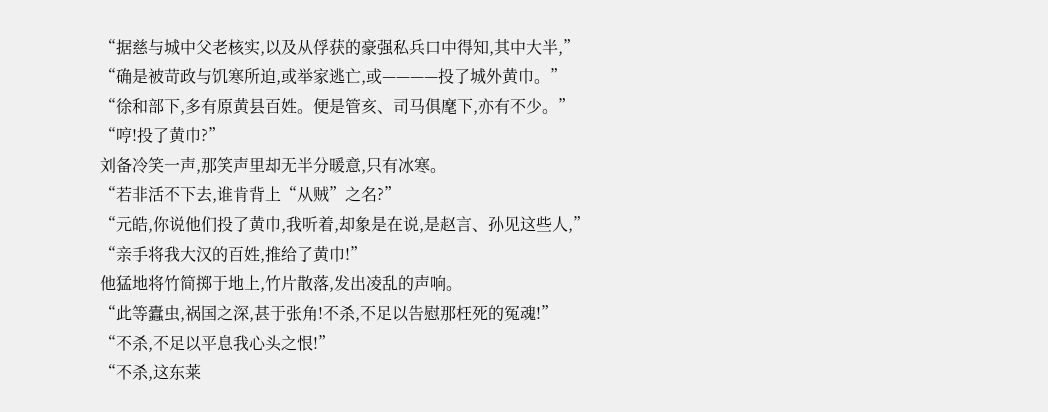“据慈与城中父老核实,以及从俘获的豪强私兵口中得知,其中大半,”
“确是被苛政与饥寒所迫,或举家逃亡,或————投了城外黄巾。”
“徐和部下,多有原黄县百姓。便是管亥、司马俱麾下,亦有不少。”
“哼!投了黄巾?”
刘备冷笑一声,那笑声里却无半分暖意,只有冰寒。
“若非活不下去,谁肯背上“从贼”之名?”
“元皓,你说他们投了黄巾,我听着,却象是在说,是赵言、孙见这些人,”
“亲手将我大汉的百姓,推给了黄巾!”
他猛地将竹简掷于地上,竹片散落,发出凌乱的声响。
“此等蠹虫,祸国之深,甚于张角!不杀,不足以告慰那枉死的冤魂!”
“不杀,不足以平息我心头之恨!”
“不杀,这东莱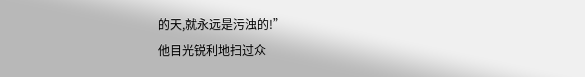的天,就永远是污浊的!”
他目光锐利地扫过众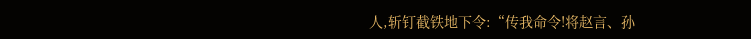人,斩钉截铁地下令:“传我命令!将赵言、孙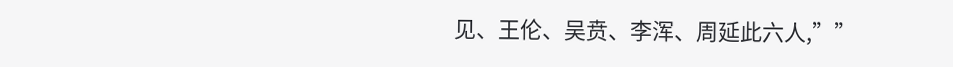见、王伦、吴贲、李浑、周延此六人,””